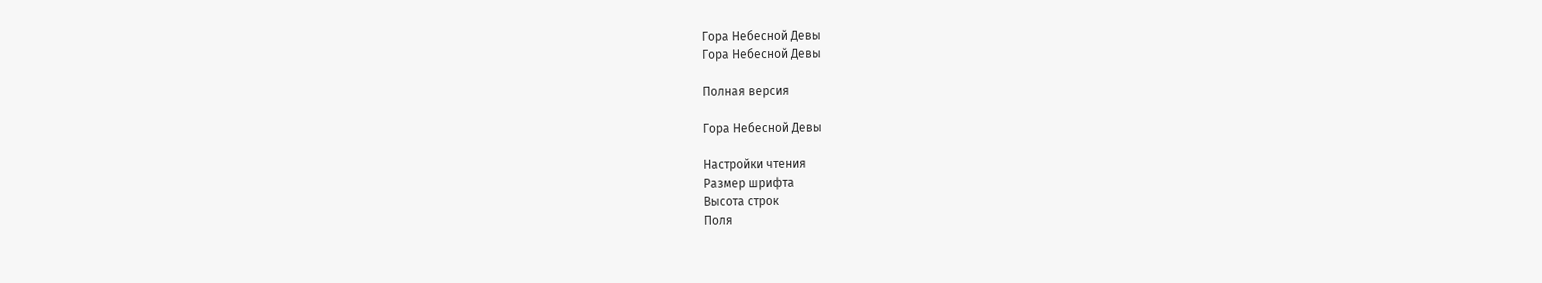Гора Небесной Девы
Гора Небесной Девы

Полная версия

Гора Небесной Девы

Настройки чтения
Размер шрифта
Высота строк
Поля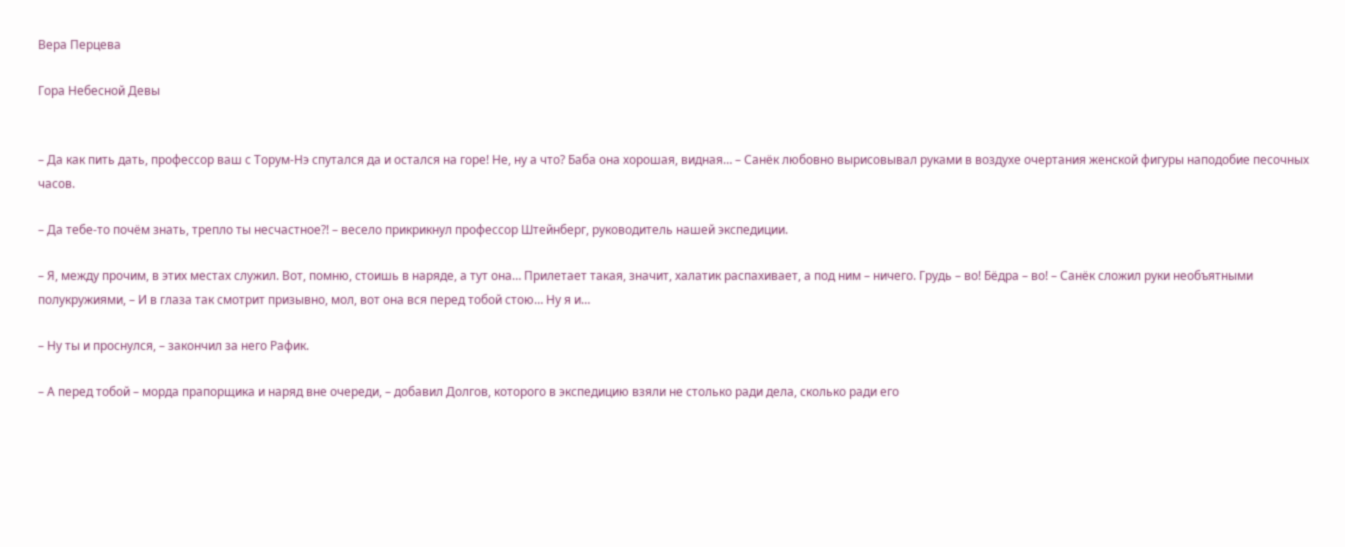Вера Перцева

Гора Небесной Девы


– Да как пить дать, профессор ваш с Торум-Нэ спутался да и остался на горе! Не, ну а что? Баба она хорошая, видная… – Санёк любовно вырисовывал руками в воздухе очертания женской фигуры наподобие песочных часов.

– Да тебе-то почём знать, трепло ты несчастное?! – весело прикрикнул профессор Штейнберг, руководитель нашей экспедиции.

– Я, между прочим, в этих местах служил. Вот, помню, стоишь в наряде, а тут она… Прилетает такая, значит, халатик распахивает, а под ним – ничего. Грудь – во! Бёдра – во! – Санёк сложил руки необъятными полукружиями, – И в глаза так смотрит призывно, мол, вот она вся перед тобой стою… Ну я и…

– Ну ты и проснулся, – закончил за него Рафик.

– А перед тобой – морда прапорщика и наряд вне очереди, – добавил Долгов, которого в экспедицию взяли не столько ради дела, сколько ради его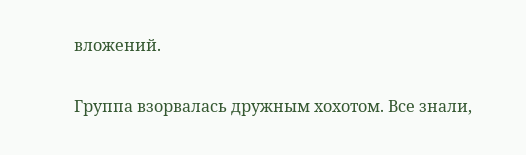вложений.

Группа взорвалась дружным хохотом. Все знали,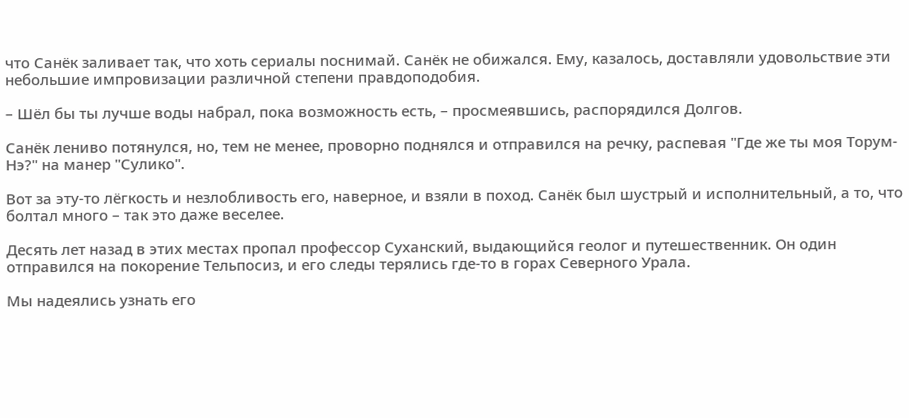что Санёк заливает так, что хоть сериалы noснимай. Санёк не обижался. Ему, казалось, доставляли удовольствие эти небольшие импровизации различной степени правдоподобия.

– Шёл бы ты лучше воды набрал, пока возможность есть, – просмеявшись, распорядился Долгов.

Санёк лениво потянулся, но, тем не менее, проворно поднялся и отправился на речку, распевая "Где же ты моя Торум-Нэ?" на манер "Сулико".

Вот за эту-то лёгкость и незлобливость его, наверное, и взяли в поход. Санёк был шустрый и исполнительный, а то, что болтал много – так это даже веселее.

Десять лет назад в этих местах пропал профессор Суханский, выдающийся геолог и путешественник. Он один отправился на покорение Тельпосиз, и его следы терялись где-то в горах Северного Урала.

Мы надеялись узнать его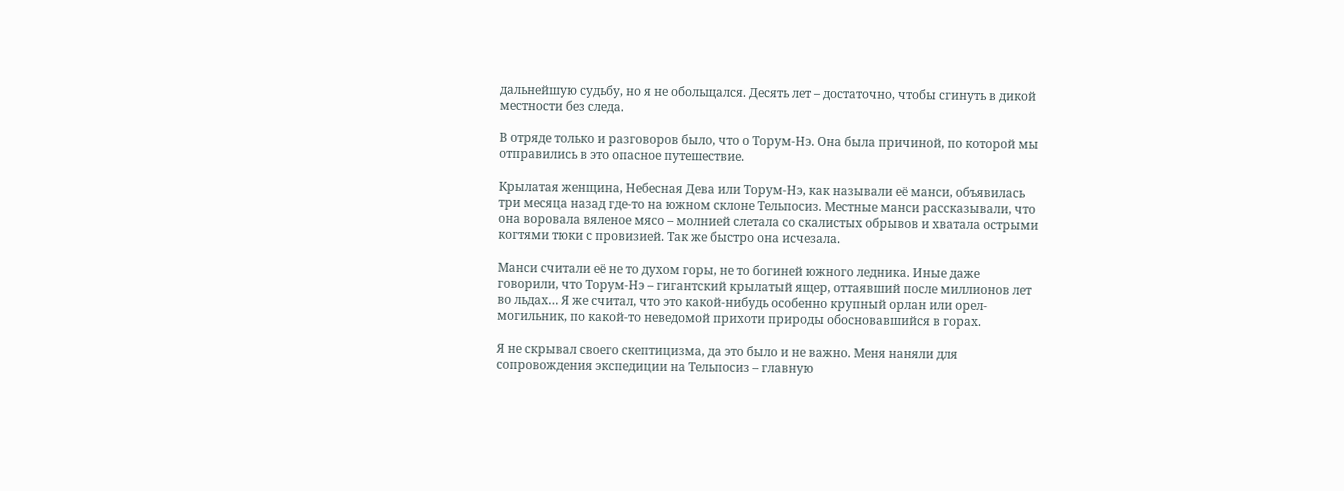дальнейшую судьбу, но я не обольщался. Десять лет – достаточно, чтобы сгинуть в дикой местности без следа.

В отряде только и разговоров было, что о Торум-Нэ. Она была причиной, по которой мы отправились в это опасное путешествие.

Крылатая женщина, Небесная Дева или Торум-Нэ, как называли её манси, объявилась три месяца назад где-то на южном склоне Тельпосиз. Местные манси рассказывали, что она воровала вяленое мясо – молнией слетала со скалистых обрывов и хватала острыми когтями тюки с провизией. Так же быстро она исчезала.

Манси считали её не то духом горы, не то богиней южного ледника. Иные даже говорили, что Торум-Нэ – гигантский крылатый ящер, оттаявший после миллионов лет во льдах… Я же считал, что это какой-нибудь особенно крупный орлан или орел-могильник, по какой-то неведомой прихоти природы обосновавшийся в горах.

Я не скрывал своего скептицизма, да это было и не важно. Меня наняли для сопровождения экспедиции на Тельпосиз – главную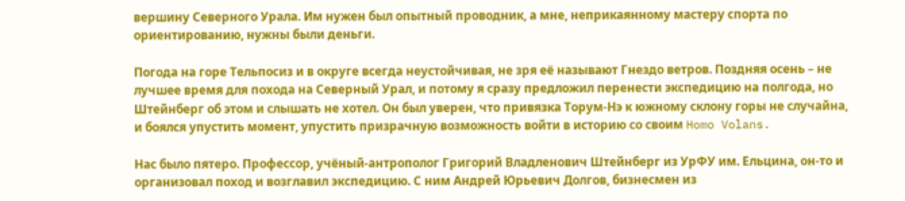вершину Северного Урала. Им нужен был опытный проводник, а мне, неприкаянному мастеру спорта по ориентированию, нужны были деньги.

Погода на горе Тельпосиз и в округе всегда неустойчивая, не зря её называют Гнездо ветров. Поздняя осень – не лучшее время для похода на Северный Урал, и потому я сразу предложил перенести экспедицию на полгода, но Штейнберг об этом и слышать не хотел. Он был уверен, что привязка Торум-Нэ к южному склону горы не случайна, и боялся упустить момент, упустить призрачную возможность войти в историю со своим Homo Volans.

Нас было пятеро. Профессор, учёный-антрополог Григорий Владленович Штейнберг из УрФУ им. Ельцина, он-то и организовал поход и возглавил экспедицию. С ним Андрей Юрьевич Долгов, бизнесмен из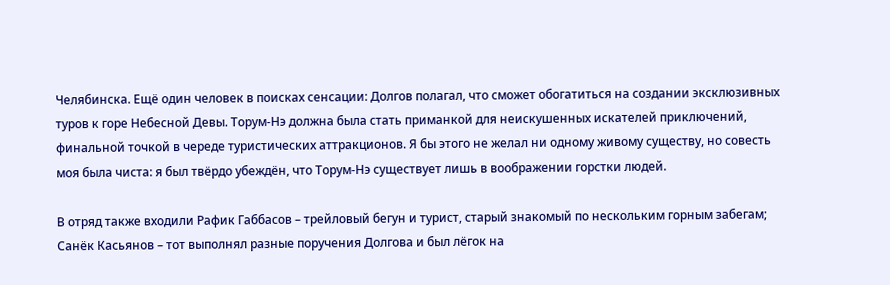Челябинска. Ещё один человек в поисках сенсации: Долгов полагал, что сможет обогатиться на создании эксклюзивных туров к горе Небесной Девы. Торум-Нэ должна была стать приманкой для неискушенных искателей приключений, финальной точкой в череде туристических аттракционов. Я бы этого не желал ни одному живому существу, но совесть моя была чиста: я был твёрдо убеждён, что Торум-Нэ существует лишь в воображении горстки людей.

В отряд также входили Рафик Габбасов – трейловый бегун и турист, старый знакомый по нескольким горным забегам; Санёк Касьянов – тот выполнял разные поручения Долгова и был лёгок на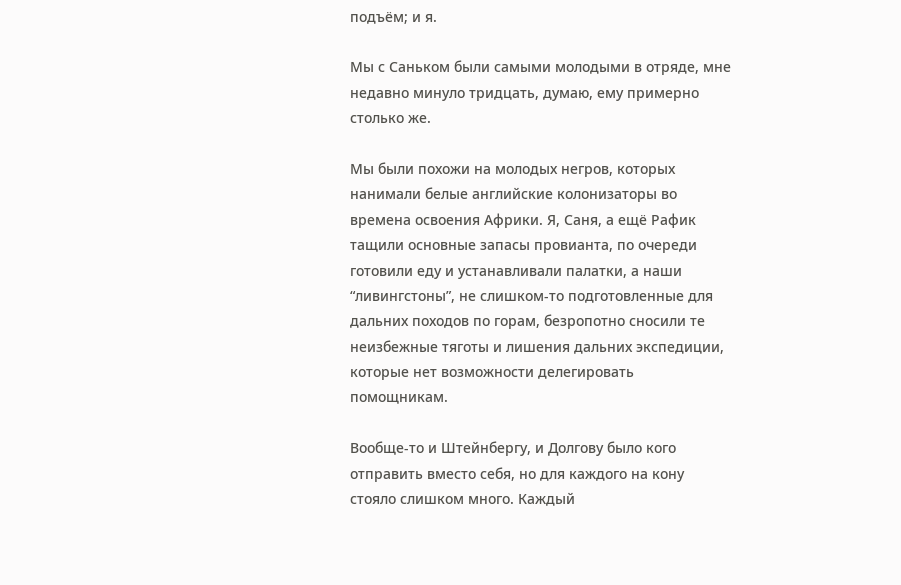подъём; и я.

Мы с Саньком были самыми молодыми в отряде, мне недавно минуло тридцать, думаю, ему примерно столько же.

Мы были похожи на молодых негров, которых нанимали белые английские колонизаторы во времена освоения Африки. Я, Саня, а ещё Рафик тащили основные запасы провианта, по очереди готовили еду и устанавливали палатки, а наши “ливингстоны”, не слишком-то подготовленные для дальних походов по горам, безропотно сносили те неизбежные тяготы и лишения дальних экспедиции, которые нет возможности делегировать помощникам.

Вообще-то и Штейнбергу, и Долгову было кого отправить вместо себя, но для каждого на кону стояло слишком много. Каждый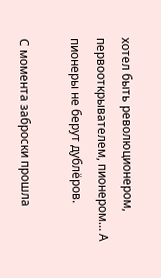хотел быть революционером, первооткрывателем, пионером… А пионеры не берут дублёров.

С момента заброски прошла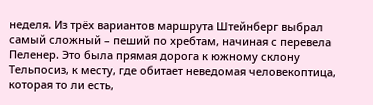неделя. Из трёх вариантов маршрута Штейнберг выбрал самый сложный – пеший по хребтам, начиная с перевела Пеленер. Это была прямая дорога к южному склону Тельпосиз, к месту, где обитает неведомая человекоптица, которая то ли есть,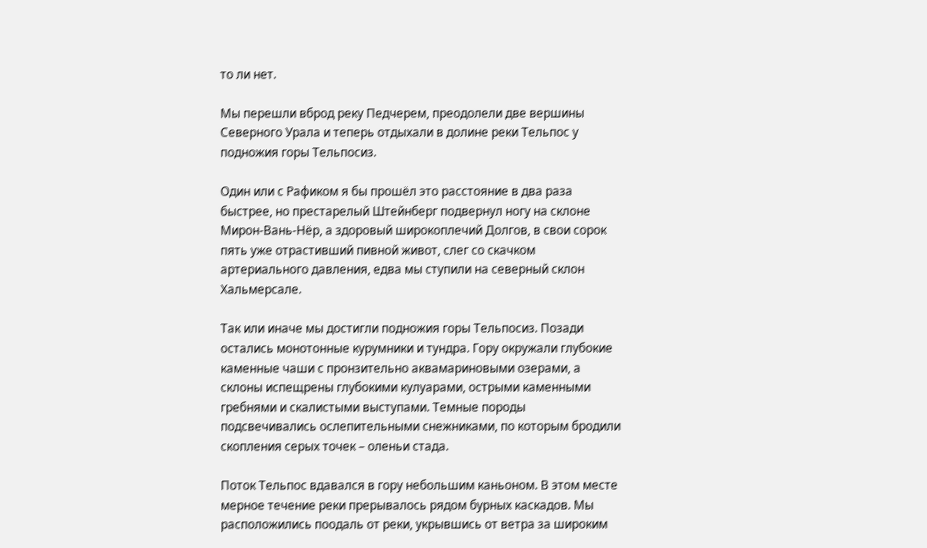то ли нет.

Мы перешли вброд реку Педчерем, преодолели две вершины Северного Урала и теперь отдыхали в долине реки Тельпос у подножия горы Тельпосиз.

Один или с Рафиком я бы прошёл это расстояние в два раза быстрее, но престарелый Штейнберг подвернул ногу на склоне Мирон-Вань-Нёр, а здоровый широкоплечий Долгов, в свои сорок пять уже отрастивший пивной живот, слег со скачком артериального давления, едва мы ступили на северный склон Хальмерсале.

Так или иначе мы достигли подножия горы Тельпосиз. Позади остались монотонные курумники и тундра. Гору окружали глубокие каменные чаши с пронзительно аквамариновыми озерами, а склоны испещрены глубокими кулуарами, острыми каменными гребнями и скалистыми выступами. Темные породы подсвечивались ослепительными снежниками, по которым бродили скопления серых точек – оленьи стада.

Поток Тельпос вдавался в гору небольшим каньоном. В этом месте мерное течение реки прерывалось рядом бурных каскадов. Мы расположились поодаль от реки, укрывшись от ветра за широким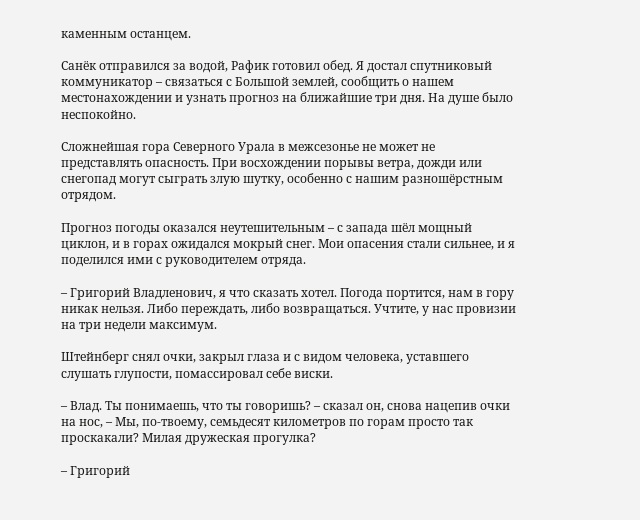каменным останцем.

Санёк отправился за водой, Рафик готовил обед. Я достал спутниковый коммуникатор – связаться с Большой землей, сообщить о нашем местонахождении и узнать прогноз на ближайшие три дня. На душе было неспокойно.

Сложнейшая гора Северного Урала в межсезонье не может не представлять опасность. При восхождении порывы ветра, дожди или снегопад могут сыграть злую шутку, особенно с нашим разношёрстным отрядом.

Прогноз погоды оказался неутешительным – с запада шёл мощный циклон, и в горах ожидался мокрый снег. Мои опасения стали сильнее, и я поделился ими с руководителем отряда.

– Григорий Владленович, я что сказать хотел. Погода портится, нам в гору никак нельзя. Либо переждать, либо возвращаться. Учтите, у нас провизии на три недели максимум.

Штейнберг снял очки, закрыл глаза и с видом человека, уставшего слушать глупости, помассировал себе виски.

– Влад. Ты понимаешь, что ты говоришь? – сказал он, снова нацепив очки на нос, – Мы, по-твоему, семьдесят километров по горам просто так проскакали? Милая дружеская прогулка?

– Григорий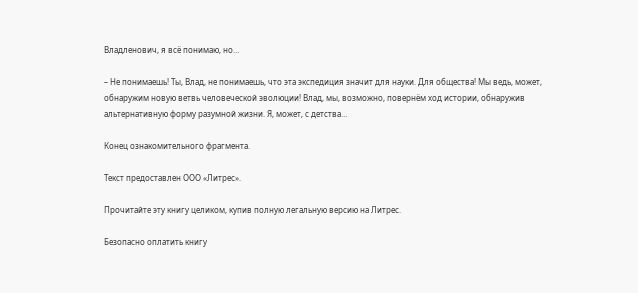Владленович, я всё понимаю, но…

– Не понимаешь! Ты, Влад, не понимаешь, что эта экспедиция значит для науки. Для общества! Мы ведь, может, обнаружим новую ветвь человеческой эволюции! Влад, мы, возможно, повернём ход истории, обнаружив альтернативную форму разумной жизни. Я, может, с детства…

Конец ознакомительного фрагмента.

Текст предоставлен ООО «Литрес».

Прочитайте эту книгу целиком, купив полную легальную версию на Литрес.

Безопасно оплатить книгу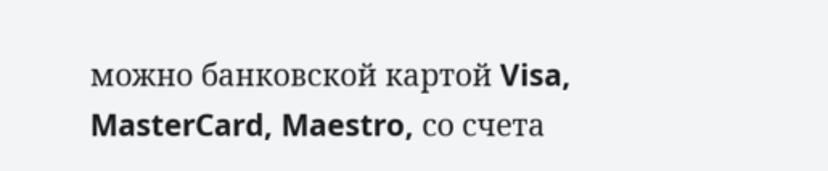можно банковской картой Visa, MasterCard, Maestro, со счета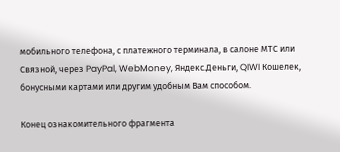мобильного телефона, с платежного терминала, в салоне МТС или Связной, через PayPal, WebMoney, Яндекс.Деньги, QIWI Кошелек, бонусными картами или другим удобным Вам способом.

Конец ознакомительного фрагмента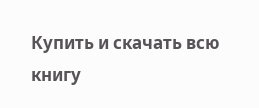Купить и скачать всю книгу